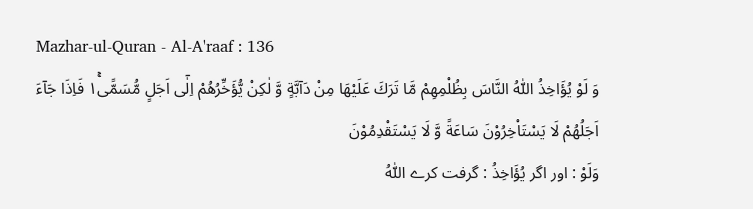Mazhar-ul-Quran - Al-A'raaf : 136
وَ لَوْ یُؤَاخِذُ اللّٰهُ النَّاسَ بِظُلْمِهِمْ مَّا تَرَكَ عَلَیْهَا مِنْ دَآبَّةٍ وَّ لٰكِنْ یُّؤَخِّرُهُمْ اِلٰۤى اَجَلٍ مُّسَمًّى١ۚ فَاِذَا جَآءَ اَجَلُهُمْ لَا یَسْتَاْخِرُوْنَ سَاعَةً وَّ لَا یَسْتَقْدِمُوْنَ
وَلَوْ : اور اگر يُؤَاخِذُ : گرفت کرے اللّٰهُ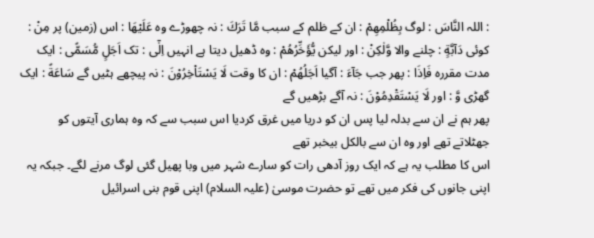: اللہ النَّاسَ : لوگ بِظُلْمِهِمْ : ان کے ظلم کے سبب مَّا تَرَكَ : نہ چھوڑے وہ عَلَيْهَا : اس (زمین) پر مِنْ : کوئی دَآبَّةٍ : چلنے والا وَّلٰكِنْ : اور لیکن يُّؤَخِّرُهُمْ : وہ ڈھیل دیتا ہے انہیں اِلٰٓى : تک اَجَلٍ مُّسَمًّى : ایک مدت مقررہ فَاِذَا : پھر جب جَآءَ : آگیا اَجَلُهُمْ : ان کا وقت لَا يَسْتَاْخِرُوْنَ : نہ پیچھے ہٹیں گے سَاعَةً : ایک گھڑی وَّ : اور لَا يَسْتَقْدِمُوْنَ : نہ آگے بڑھیں گے
پھر ہم نے ان سے بدلہ لیا پس ان کو دریا میں غرق کردیا اس سبب سے کہ وہ ہماری آیتوں کو جھٹلاتے تھے اور وہ ان سے بالکل بیخبر تھے
اس کا مطلب یہ ہے کہ ایک روز آدھی رات کو سارے شہر میں وبا پھیل گئی لوگ مرنے لگے۔ جبکہ یہ اپنی جانوں کی فکر میں تھے تو حضرت موسیٰ (علیہ السلام) اپنی قوم بنی اسرائیل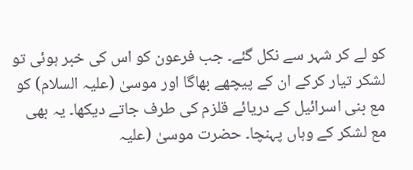کو لے کر شہر سے نکل گئے۔ جب فرعون کو اس کی خبر ہوئی تو لشکر تیار کرکے ان کے پیچھے بھاگا اور موسیٰ (علیہ السلام) کو مع بنی اسرائیل کے دریائے قلزم کی طرف جاتے دیکھا۔ یہ بھی مع لشکر کے وہاں پہنچا۔ حضرت موسیٰ (علیہ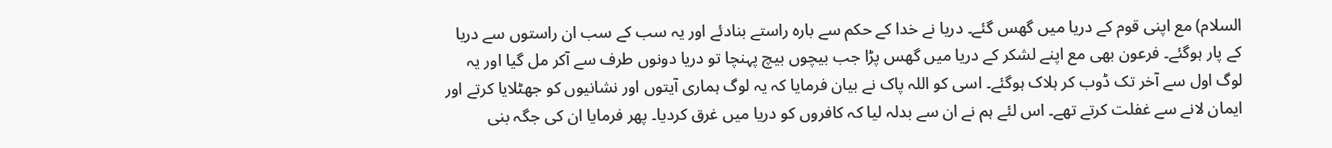السلام) مع اپنی قوم کے دریا میں گھس گئے۔ دریا نے خدا کے حکم سے بارہ راستے بنادئے اور یہ سب کے سب ان راستوں سے دریا کے پار ہوگئے۔ فرعون بھی مع اپنے لشکر کے دریا میں گھس پڑا جب بیچوں بیچ پہنچا تو دریا دونوں طرف سے آکر مل گیا اور یہ لوگ اول سے آخر تک ڈوب کر ہلاک ہوگئے۔ اسی کو اللہ پاک نے بیان فرمایا کہ یہ لوگ ہماری آیتوں اور نشانیوں کو جھٹلایا کرتے اور ایمان لانے سے غفلت کرتے تھے۔ اس لئے ہم نے ان سے بدلہ لیا کہ کافروں کو دریا میں غرق کردیا۔ پھر فرمایا ان کی جگہ بنی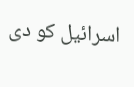اسرائیل کو دی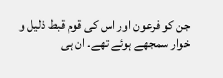جن کو فرعون اور اس کی قوم قبط ذلیل و خوار سمجھے ہوئے تھے۔ ان ہی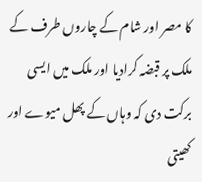کا مصر اور شام کے چاروں طرف کے ملک پر قبضہ کرادیا اور ملک میں ایسی برکت دی کہ وہاں کے پھل میوے اور کھیتی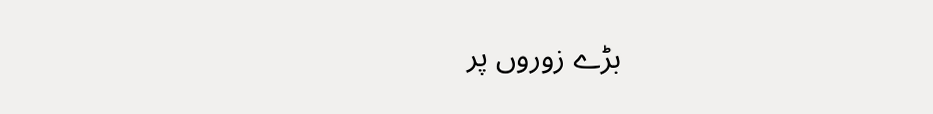بڑے زوروں پر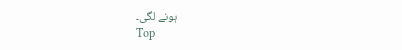ہونے لگی۔
Top